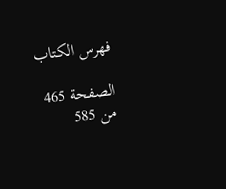فهرس الكتاب

الصفحة 465 من 585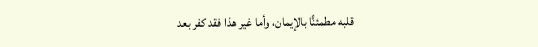قلبه مطمئنًّا بالإيمان، وأما غير هذا فقد كفر بعد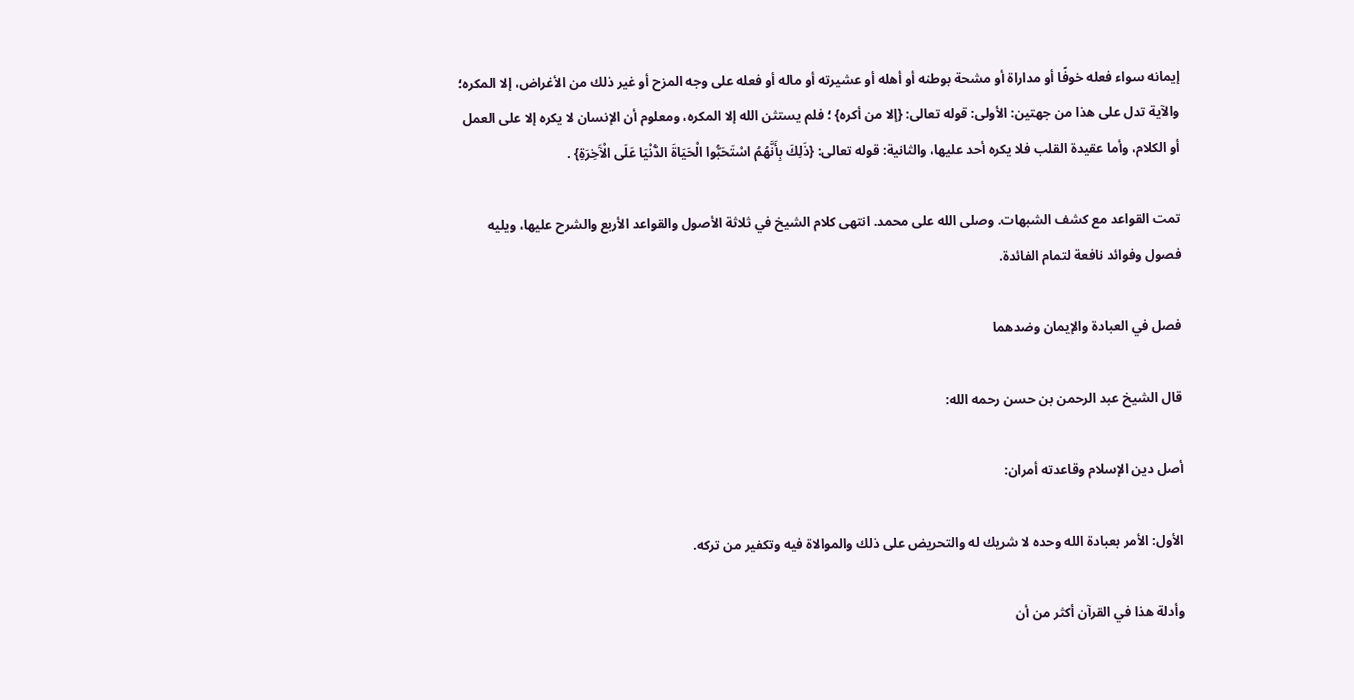إيمانه سواء فعله خوفًا أو مداراة أو مشحة بوطنه أو أهله أو عشيرته أو ماله أو فعله على وجه المزح أو غير ذلك من الأغراض، إلا المكره؛ والآية تدل على هذا من جهتين: الأولى: قوله تعالى: {إلا من أكره} ؛ فلم يستثن الله إلا المكره، ومعلوم أن الإنسان لا يكره إلا على العمل أو الكلام، وأما عقيدة القلب فلا يكره أحد عليها، والثانية: قوله تعالى: {ذَلِكَ بِأَنَّهُمُ اسْتَحَبُّوا الْحَيَاةَ الدُّنْيَا عَلَى الْآَخِرَةِ} .

تمت القواعد مع كشف الشبهات. وصلى الله على محمد. انتهى كلام الشيخ في ثلاثة الأصول والقواعد الأربع والشرح عليها، ويليه فصول وفوائد نافعة لتمام الفائدة.

فصل في العبادة والإيمان وضدهما

قال الشيخ عبد الرحمن بن حسن رحمه الله:

أصل دين الإسلام وقاعدته أمران:

الأول: الأمر بعبادة الله وحده لا شريك له والتحريض على ذلك والموالاة فيه وتكفير من تركه.

وأدلة هذا في القرآن أكثر من أن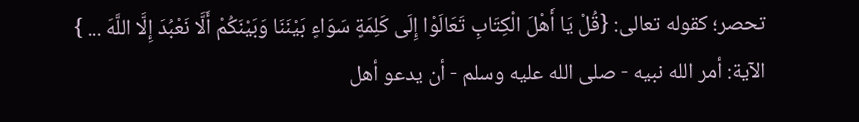تحصر؛ كقوله تعالى: {قُلْ يَا أَهْلَ الْكِتَابِ تَعَالَوْا إِلَى كَلِمَةٍ سَوَاءٍ بَيْنَنَا وَبَيْنَكُمْ أَلَّا نَعْبُدَ إِلَّا اللَّهَ ... } الآية: أمر الله نبيه - صلى الله عليه وسلم - أن يدعو أهل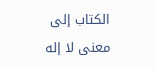الكتاب إلى معنى لا إله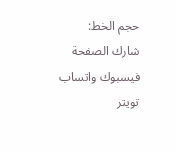حجم الخط:
شارك الصفحة
فيسبوك واتساب تويتر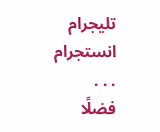تليجرام انستجرام
. . .
فضلًا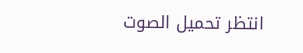انتظر تحميل الصوت